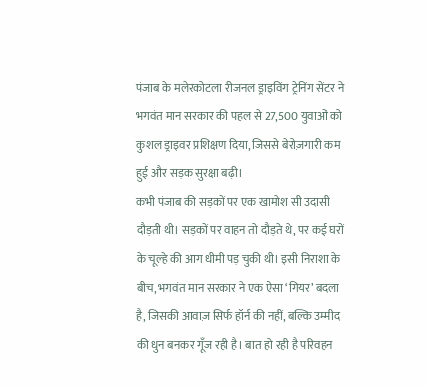पंजाब के मलेरकोटला रीजनल ड्राइविंग ट्रेनिंग सेंटर ने भगवंत मान सरकार की पहल से 27,500 युवाओं को कुशल ड्राइवर प्रशिक्षण दिया, जिससे बेरोज़गारी कम हुई और सड़क सुरक्षा बढ़ी।
कभी पंजाब की सड़कों पर एक खामोश सी उदासी दौड़ती थी। सड़कों पर वाहन तो दौड़ते थे, पर कई घरों के चूल्हे की आग धीमी पड़ चुकी थी। इसी निराशा के बीच, भगवंत मान सरकार ने एक ऐसा ‘गियर’ बदला है, जिसकी आवाज़ सिर्फ हॉर्न की नहीं, बल्कि उम्मीद की धुन बनकर गूँज रही है। बात हो रही है परिवहन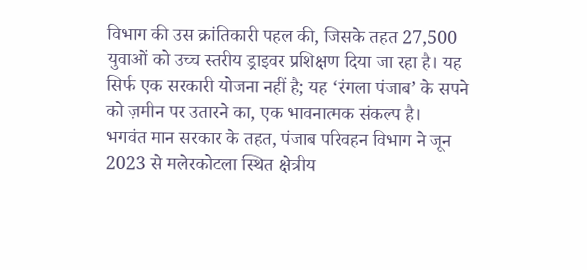विभाग की उस क्रांतिकारी पहल की, जिसके तहत 27,500 युवाओं को उच्च स्तरीय ड्राइवर प्रशिक्षण दिया जा रहा है। यह सिर्फ एक सरकारी योजना नहीं है; यह ‘रंगला पंजाब’ के सपने को ज़मीन पर उतारने का, एक भावनात्मक संकल्प है।
भगवंत मान सरकार के तहत, पंजाब परिवहन विभाग ने जून 2023 से मलेरकोटला स्थित क्षेत्रीय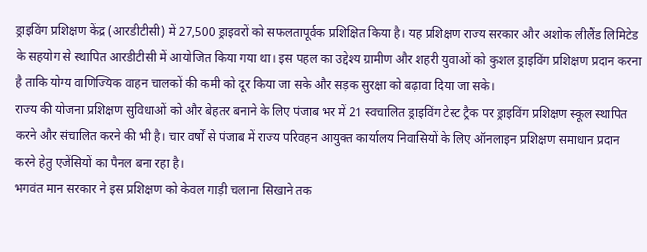ड्राइविंग प्रशिक्षण केंद्र (आरडीटीसी) में 27,500 ड्राइवरों को सफलतापूर्वक प्रशिक्षित किया है। यह प्रशिक्षण राज्य सरकार और अशोक लीलैंड लिमिटेड के सहयोग से स्थापित आरडीटीसी में आयोजित किया गया था। इस पहल का उद्देश्य ग्रामीण और शहरी युवाओं को कुशल ड्राइविंग प्रशिक्षण प्रदान करना है ताकि योग्य वाणिज्यिक वाहन चालकों की कमी को दूर किया जा सके और सड़क सुरक्षा को बढ़ावा दिया जा सके।
राज्य की योजना प्रशिक्षण सुविधाओं को और बेहतर बनाने के लिए पंजाब भर में 21 स्वचालित ड्राइविंग टेस्ट ट्रैक पर ड्राइविंग प्रशिक्षण स्कूल स्थापित करने और संचालित करने की भी है। चार वर्षों से पंजाब में राज्य परिवहन आयुक्त कार्यालय निवासियों के लिए ऑनलाइन प्रशिक्षण समाधान प्रदान करने हेतु एजेंसियों का पैनल बना रहा है।
भगवंत मान सरकार ने इस प्रशिक्षण को केवल गाड़ी चलाना सिखाने तक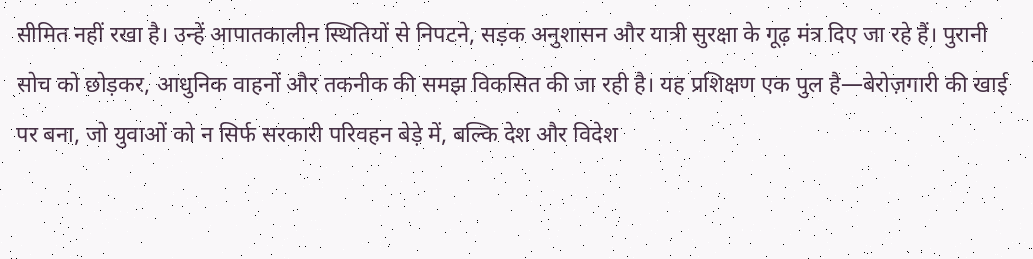सीमित नहीं रखा है। उन्हें आपातकालीन स्थितियों से निपटने, सड़क अनुशासन और यात्री सुरक्षा के गूढ़ मंत्र दिए जा रहे हैं। पुरानी सोच को छोड़कर, आधुनिक वाहनों और तकनीक की समझ विकसित की जा रही है। यह प्रशिक्षण एक पुल है—बेरोज़गारी की खाई पर बना, जो युवाओं को न सिर्फ सरकारी परिवहन बेड़े में, बल्कि देश और विदेश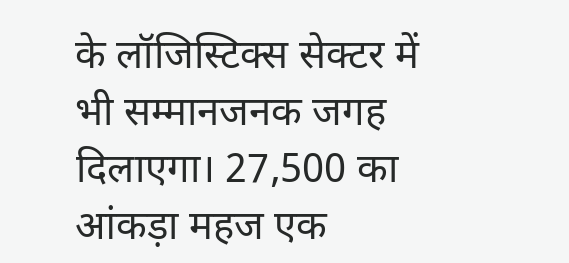के लॉजिस्टिक्स सेक्टर में भी सम्मानजनक जगह दिलाएगा। 27,500 का आंकड़ा महज एक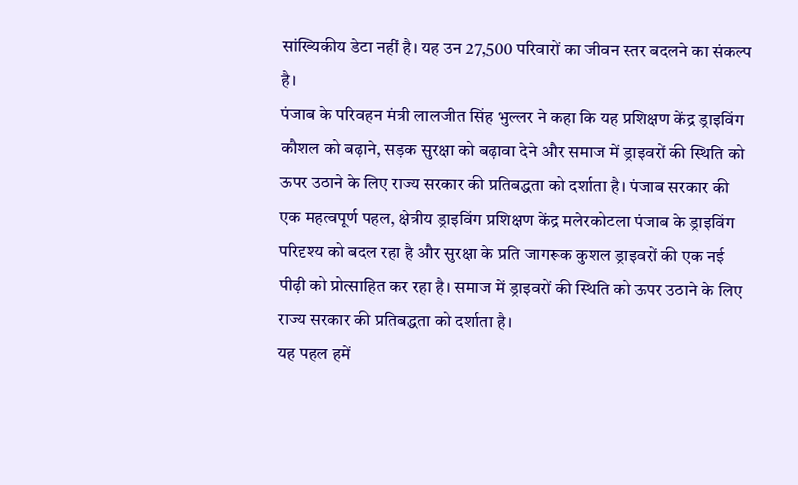सांख्यिकीय डेटा नहीं है। यह उन 27,500 परिवारों का जीवन स्तर बदलने का संकल्प है।
पंजाब के परिवहन मंत्री लालजीत सिंह भुल्लर ने कहा कि यह प्रशिक्षण केंद्र ड्राइविंग कौशल को बढ़ाने, सड़क सुरक्षा को बढ़ावा देने और समाज में ड्राइवरों की स्थिति को ऊपर उठाने के लिए राज्य सरकार की प्रतिबद्धता को दर्शाता है। पंजाब सरकार की एक महत्वपूर्ण पहल, क्षेत्रीय ड्राइविंग प्रशिक्षण केंद्र मलेरकोटला पंजाब के ड्राइविंग परिदृश्य को बदल रहा है और सुरक्षा के प्रति जागरूक कुशल ड्राइवरों की एक नई पीढ़ी को प्रोत्साहित कर रहा है। समाज में ड्राइवरों की स्थिति को ऊपर उठाने के लिए राज्य सरकार की प्रतिबद्धता को दर्शाता है।
यह पहल हमें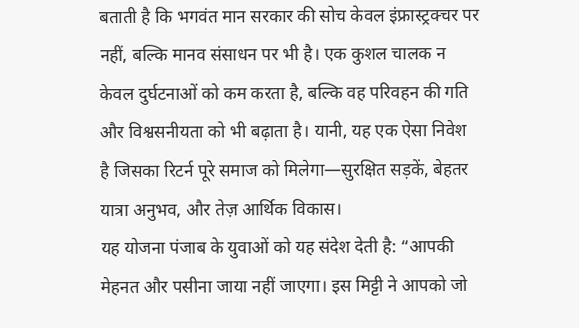बताती है कि भगवंत मान सरकार की सोच केवल इंफ्रास्ट्रक्चर पर नहीं, बल्कि मानव संसाधन पर भी है। एक कुशल चालक न केवल दुर्घटनाओं को कम करता है, बल्कि वह परिवहन की गति और विश्वसनीयता को भी बढ़ाता है। यानी, यह एक ऐसा निवेश है जिसका रिटर्न पूरे समाज को मिलेगा—सुरक्षित सड़कें, बेहतर यात्रा अनुभव, और तेज़ आर्थिक विकास।
यह योजना पंजाब के युवाओं को यह संदेश देती है: “आपकी मेहनत और पसीना जाया नहीं जाएगा। इस मिट्टी ने आपको जो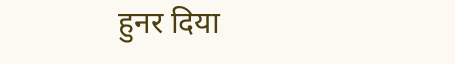हुनर दिया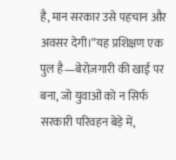है, मान सरकार उसे पहचान और अवसर देगी।”यह प्रशिक्षण एक पुल है—बेरोज़गारी की खाई पर बना, जो युवाओं को न सिर्फ सरकारी परिवहन बेड़े में,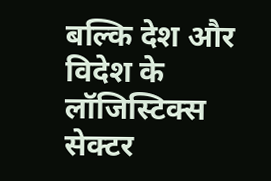बल्कि देश और विदेश के लॉजिस्टिक्स सेक्टर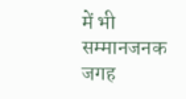में भी सम्मानजनक जगह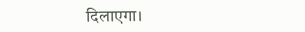दिलाएगा।